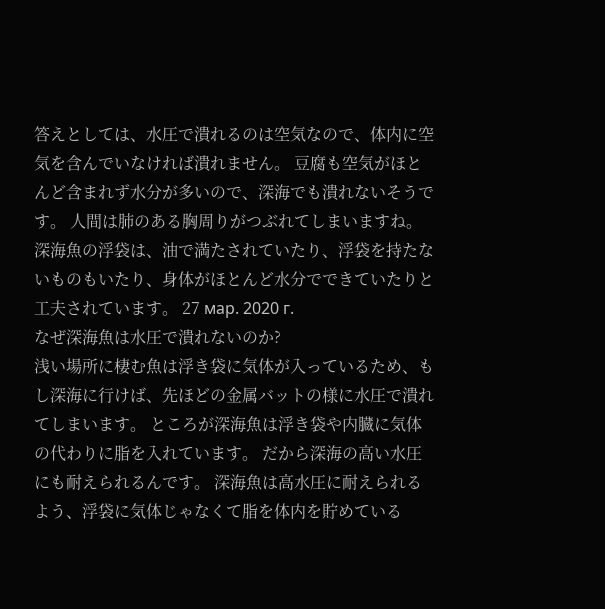答えとしては、水圧で潰れるのは空気なので、体内に空気を含んでいなければ潰れません。 豆腐も空気がほとんど含まれず水分が多いので、深海でも潰れないそうです。 人間は肺のある胸周りがつぶれてしまいますね。 深海魚の浮袋は、油で満たされていたり、浮袋を持たないものもいたり、身体がほとんど水分でできていたりと工夫されています。 27 мар. 2020 г.
なぜ深海魚は水圧で潰れないのか?
浅い場所に棲む魚は浮き袋に気体が入っているため、もし深海に行けば、先ほどの金属バットの様に水圧で潰れてしまいます。 ところが深海魚は浮き袋や内臓に気体の代わりに脂を入れています。 だから深海の高い水圧にも耐えられるんです。 深海魚は高水圧に耐えられるよう、浮袋に気体じゃなくて脂を体内を貯めている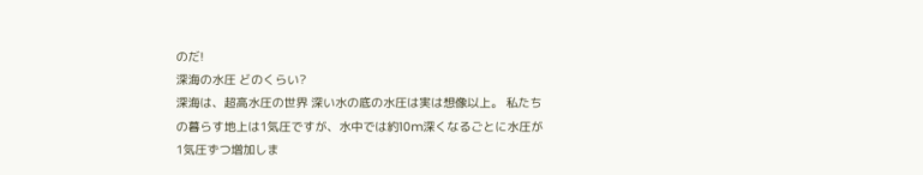のだ!
深海の水圧 どのくらい?
深海は、超高水圧の世界 深い水の底の水圧は実は想像以上。 私たちの暮らす地上は1気圧ですが、水中では約10m深くなるごとに水圧が1気圧ずつ増加しま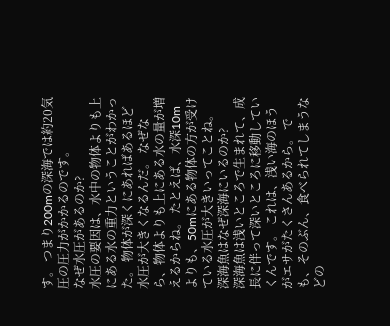す。 つまり200mの深海では約20気圧の圧力がかかるのです。
なぜ水圧があるのか?
水圧の要因は、水中の物体よりも上にある水の重力ということがわかった。 物体が深くにあればあるほど水圧が大きくなるんだ。 なぜなら、物体よりも上にある水の量が増えるからね。 たとえば、水深10mよりも、50mにある物体の方が受けている水圧が大きいってことね。
深海魚はなぜ深海にいるのか?
深海魚は浅いところで生まれて、成長に伴って深いところに移動していくんです。 これは、浅い海のほうがエサがたくさんあるから。 でも、そのぶん、食べられてしまうなどの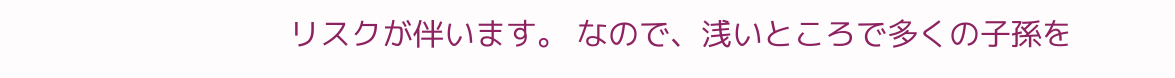リスクが伴います。 なので、浅いところで多くの子孫を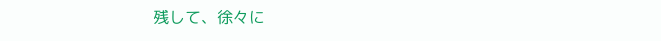残して、徐々に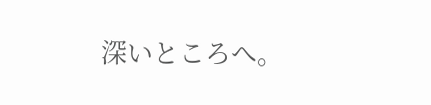深いところへ。